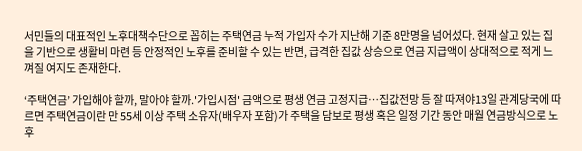서민들의 대표적인 노후대책수단으로 꼽히는 주택연금 누적 가입자 수가 지난해 기준 8만명을 넘어섰다. 현재 살고 있는 집을 기반으로 생활비 마련 등 안정적인 노후를 준비할 수 있는 반면, 급격한 집값 상승으로 연금 지급액이 상대적으로 적게 느껴질 여지도 존재한다.

‘주택연금’ 가입해야 할까, 말아야 할까.'가입시점' 금액으로 평생 연금 고정지급…집값전망 등 잘 따져야13일 관계당국에 따르면 주택연금이란 만 55세 이상 주택 소유자(배우자 포함)가 주택을 담보로 평생 혹은 일정 기간 동안 매월 연금방식으로 노후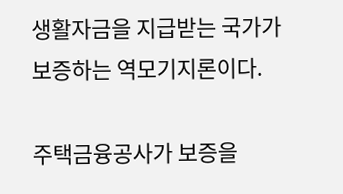생활자금을 지급받는 국가가 보증하는 역모기지론이다.

주택금융공사가 보증을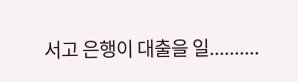서고 은행이 대출을 일..........